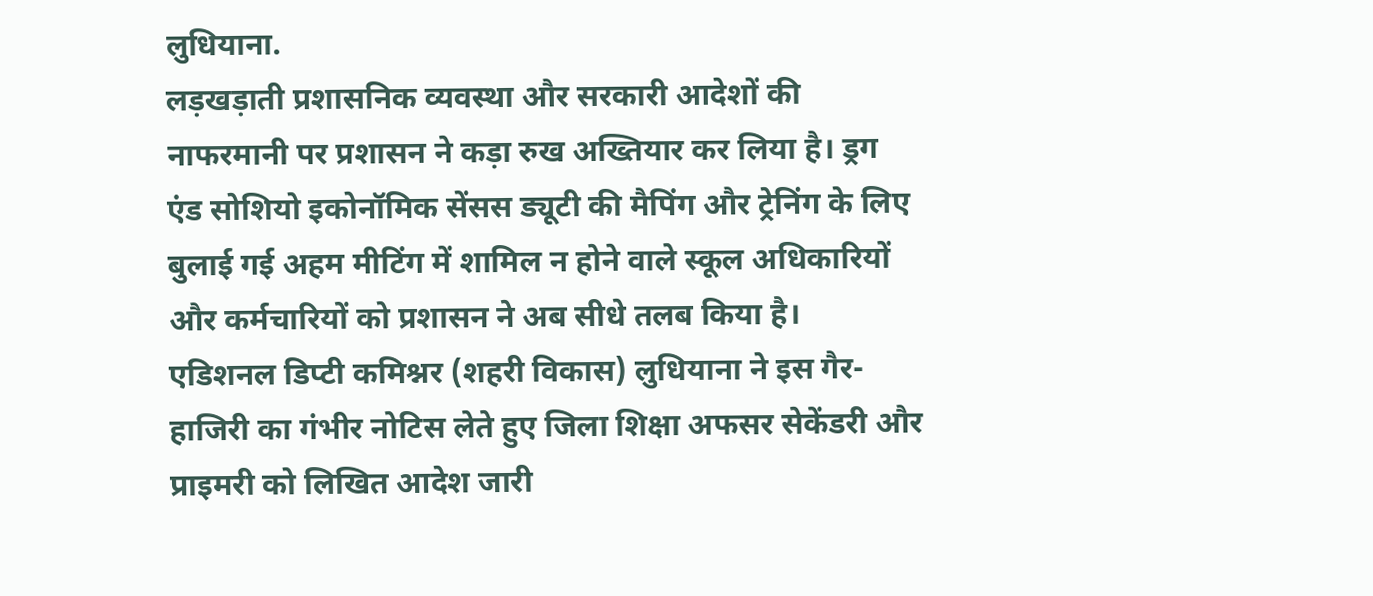लुधियाना.
लड़खड़ाती प्रशासनिक व्यवस्था और सरकारी आदेशों की नाफरमानी पर प्रशासन ने कड़ा रुख अख्तियार कर लिया है। ड्रग एंड सोशियो इकोनॉमिक सेंसस ड्यूटी की मैपिंग और ट्रेनिंग के लिए बुलाई गई अहम मीटिंग में शामिल न होने वाले स्कूल अधिकारियों और कर्मचारियों को प्रशासन ने अब सीधे तलब किया है।
एडिशनल डिप्टी कमिश्नर (शहरी विकास) लुधियाना ने इस गैर-हाजिरी का गंभीर नोटिस लेते हुए जिला शिक्षा अफसर सेकेंडरी और प्राइमरी को लिखित आदेश जारी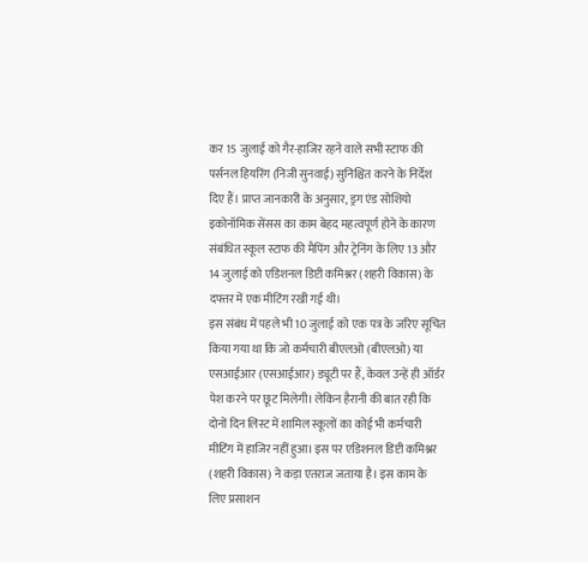कर 15 जुलाई को गैर-हाजिर रहने वाले सभी स्टाफ की पर्सनल हियरिंग (निजी सुनवाई) सुनिश्चित करने के निर्देश दिए हैं। प्राप्त जानकारी के अनुसार, ड्रग एंड सोशियो इकोनॉमिक सेंसस का काम बेहद महत्वपूर्ण होने के कारण संबंधित स्कूल स्टाफ की मैपिंग और ट्रेनिंग के लिए 13 और 14 जुलाई को एडिशनल डिप्टी कमिश्नर (शहरी विकास) के दफ्तर में एक मीटिंग रखी गई थी।
इस संबंध में पहले भी 10 जुलाई को एक पत्र के जरिए सूचित किया गया था कि जो कर्मचारी बीएलओ (बीएलओ) या एसआईआर (एसआईआर) ड्यूटी पर हैं, केवल उन्हें ही ऑर्डर पेश करने पर छूट मिलेगी। लेकिन हैरानी की बात रही कि दोनों दिन लिस्ट में शामिल स्कूलों का कोई भी कर्मचारी मीटिंग में हाजिर नहीं हुआ। इस पर एडिशनल डिप्टी कमिश्नर (शहरी विकास) ने कड़ा एतराज जताया है। इस काम के लिए प्रसाशन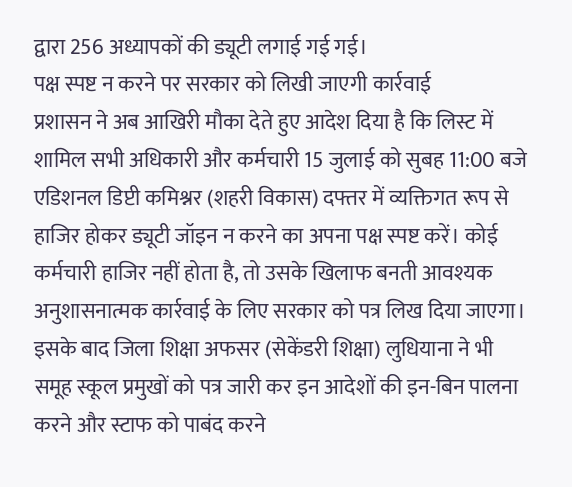द्वारा 256 अध्यापकों की ड्यूटी लगाई गई गई।
पक्ष स्पष्ट न करने पर सरकार को लिखी जाएगी कार्रवाई
प्रशासन ने अब आखिरी मौका देते हुए आदेश दिया है कि लिस्ट में शामिल सभी अधिकारी और कर्मचारी 15 जुलाई को सुबह 11:00 बजे एडिशनल डिप्टी कमिश्नर (शहरी विकास) दफ्तर में व्यक्तिगत रूप से हाजिर होकर ड्यूटी जॉइन न करने का अपना पक्ष स्पष्ट करें। कोई कर्मचारी हाजिर नहीं होता है, तो उसके खिलाफ बनती आवश्यक अनुशासनात्मक कार्रवाई के लिए सरकार को पत्र लिख दिया जाएगा। इसके बाद जिला शिक्षा अफसर (सेकेंडरी शिक्षा) लुधियाना ने भी समूह स्कूल प्रमुखों को पत्र जारी कर इन आदेशों की इन-बिन पालना करने और स्टाफ को पाबंद करने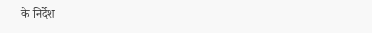के निर्देश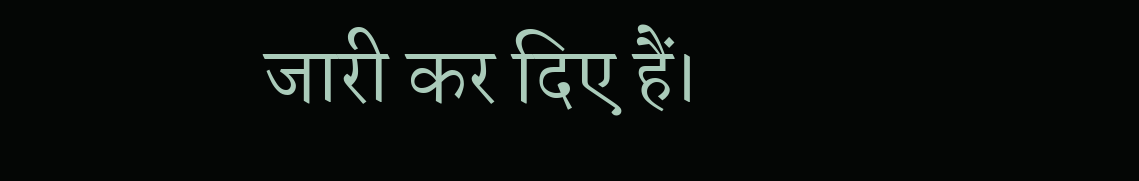जारी कर दिए हैं।